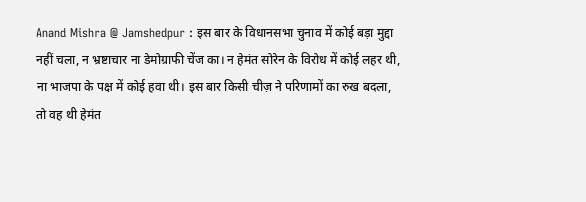Anand Mishra @ Jamshedpur : इस बार के विधानसभा चुनाव में कोई बड़ा मुद्दा नहीं चला, न भ्रष्टाचार ना डेमोग्राफी चेंज का। न हेमंत सोरेन के विरोध में कोई लहर थी, ना भाजपा के पक्ष में कोई हवा थी। इस बार किसी चीज़ ने परिणामों का रुख बदला, तो वह थी हेमंत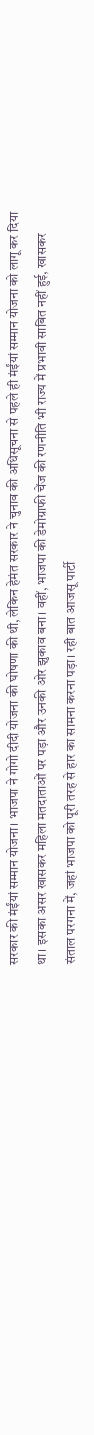सरकार की मंईंयां सम्मान योजना। भाजपा ने गोगो दीदी योजना की घोषणा की थी, लेकिन हेमंत सरकार ने चुनाव की अधिसूचना से पहले ही मंईंयां सम्मान योजना को लागू कर दिया था। इसका असर खासकर महिला मतदाताओं पर पड़ा और उनकी ओर झुकाव बना। वहीं, भाजपा की डेमोग्राफी चेंज की रणनीति भी राज्य में प्रभावी साबित नहीं हुई, खासकर संताल परगना में, जहां भाजपा को पूरी तरह से हार का सामना करना पड़ा। रही बात आजसू पार्टी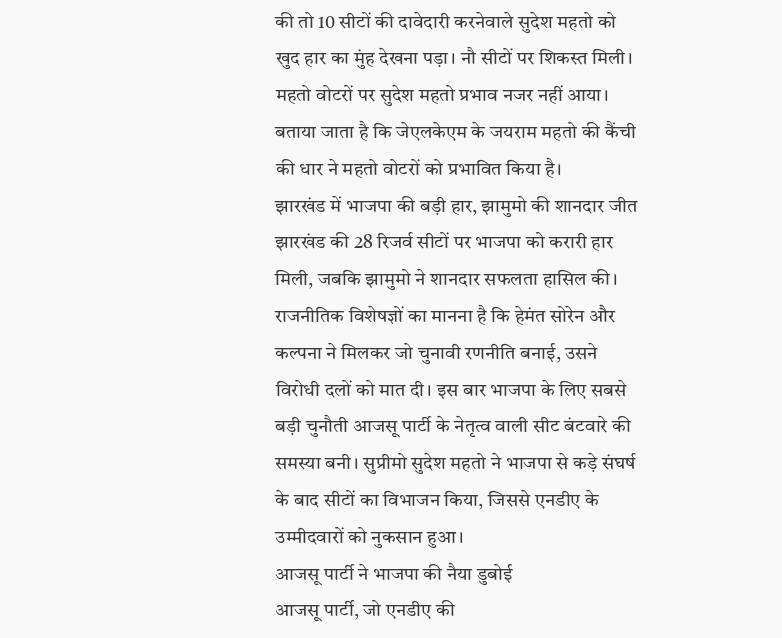की तो 10 सीटों की दावेदारी करनेवाले सुदेश महतो को खुद हार का मुंह देखना पड़ा। नौ सीटों पर शिकस्त मिली। महतो वोटरों पर सुदेश महतो प्रभाव नजर नहीं आया। बताया जाता है कि जेएलकेएम के जयराम महतो की कैंची की धार ने महतो वोटरों को प्रभावित किया है।
झारखंड में भाजपा की बड़ी हार, झामुमो की शानदार जीत
झारखंड की 28 रिजर्व सीटों पर भाजपा को करारी हार मिली, जबकि झामुमो ने शानदार सफलता हासिल की। राजनीतिक विशेषज्ञों का मानना है कि हेमंत सोरेन और कल्पना ने मिलकर जो चुनावी रणनीति बनाई, उसने विरोधी दलों को मात दी। इस बार भाजपा के लिए सबसे बड़ी चुनौती आजसू पार्टी के नेतृत्व वाली सीट बंटवारे की समस्या बनी। सुप्रीमो सुदेश महतो ने भाजपा से कड़े संघर्ष के बाद सीटों का विभाजन किया, जिससे एनडीए के उम्मीदवारों को नुकसान हुआ।
आजसू पार्टी ने भाजपा की नैया डुबोई
आजसू पार्टी, जो एनडीए की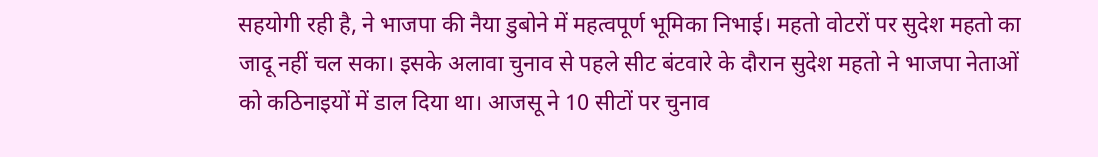सहयोगी रही है, ने भाजपा की नैया डुबोने में महत्वपूर्ण भूमिका निभाई। महतो वोटरों पर सुदेश महतो का जादू नहीं चल सका। इसके अलावा चुनाव से पहले सीट बंटवारे के दौरान सुदेश महतो ने भाजपा नेताओं को कठिनाइयों में डाल दिया था। आजसू ने 10 सीटों पर चुनाव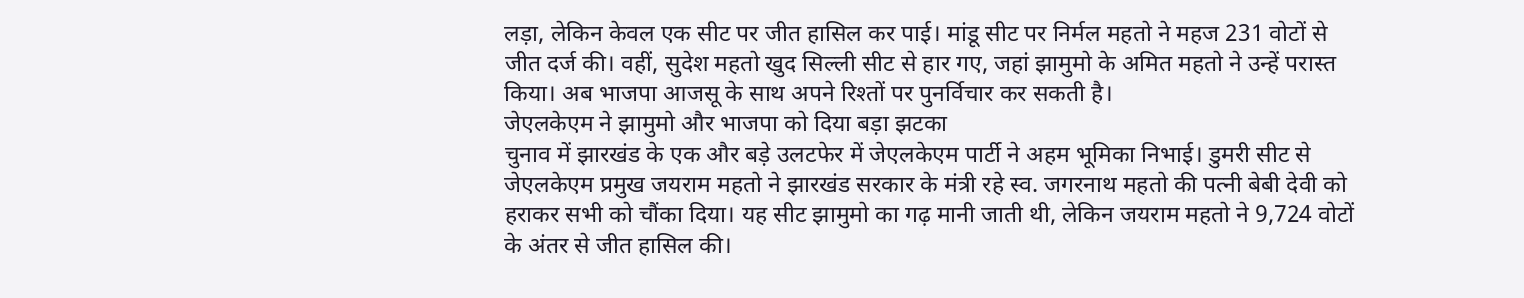लड़ा, लेकिन केवल एक सीट पर जीत हासिल कर पाई। मांडू सीट पर निर्मल महतो ने महज 231 वोटों से जीत दर्ज की। वहीं, सुदेश महतो खुद सिल्ली सीट से हार गए, जहां झामुमो के अमित महतो ने उन्हें परास्त किया। अब भाजपा आजसू के साथ अपने रिश्तों पर पुनर्विचार कर सकती है।
जेएलकेएम ने झामुमो और भाजपा को दिया बड़ा झटका
चुनाव में झारखंड के एक और बड़े उलटफेर में जेएलकेएम पार्टी ने अहम भूमिका निभाई। डुमरी सीट से जेएलकेएम प्रमुख जयराम महतो ने झारखंड सरकार के मंत्री रहे स्व. जगरनाथ महतो की पत्नी बेबी देवी को हराकर सभी को चौंका दिया। यह सीट झामुमो का गढ़ मानी जाती थी, लेकिन जयराम महतो ने 9,724 वोटों के अंतर से जीत हासिल की।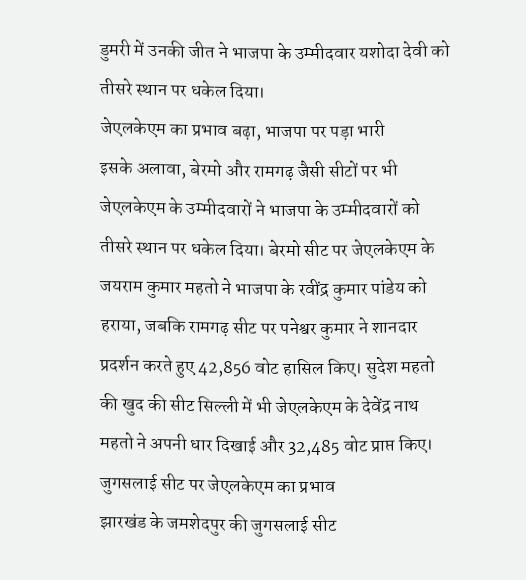डुमरी में उनकी जीत ने भाजपा के उम्मीदवार यशोदा देवी को तीसरे स्थान पर धकेल दिया।
जेएलकेएम का प्रभाव बढ़ा, भाजपा पर पड़ा भारी
इसके अलावा, बेरमो और रामगढ़ जैसी सीटों पर भी जेएलकेएम के उम्मीदवारों ने भाजपा के उम्मीदवारों को तीसरे स्थान पर धकेल दिया। बेरमो सीट पर जेएलकेएम के जयराम कुमार महतो ने भाजपा के रवींद्र कुमार पांडेय को हराया, जबकि रामगढ़ सीट पर पनेश्वर कुमार ने शानदार प्रदर्शन करते हुए 42,856 वोट हासिल किए। सुदेश महतो की खुद की सीट सिल्ली में भी जेएलकेएम के देवेंद्र नाथ महतो ने अपनी धार दिखाई और 32,485 वोट प्राप्त किए।
जुगसलाई सीट पर जेएलकेएम का प्रभाव
झारखंड के जमशेदपुर की जुगसलाई सीट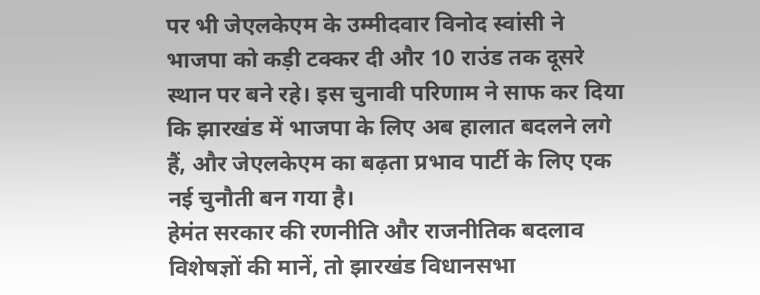पर भी जेएलकेएम के उम्मीदवार विनोद स्वांसी ने भाजपा को कड़ी टक्कर दी और 10 राउंड तक दूसरे स्थान पर बने रहे। इस चुनावी परिणाम ने साफ कर दिया कि झारखंड में भाजपा के लिए अब हालात बदलने लगे हैं, और जेएलकेएम का बढ़ता प्रभाव पार्टी के लिए एक नई चुनौती बन गया है।
हेमंत सरकार की रणनीति और राजनीतिक बदलाव
विशेषज्ञों की मानें, तो झारखंड विधानसभा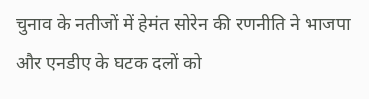चुनाव के नतीजों में हेमंत सोरेन की रणनीति ने भाजपा और एनडीए के घटक दलों को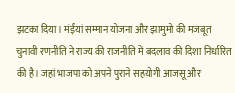झटका दिया। मंईंयां सम्मान योजना और झामुमो की मजबूत चुनावी रणनीति ने राज्य की राजनीति में बदलाव की दिशा निर्धारित की है। जहां भाजपा को अपने पुराने सहयोगी आजसू और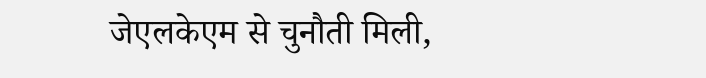जेएलकेएम से चुनौती मिली,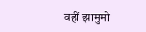वहीं झामुमो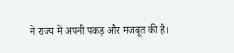ने राज्य में अपनी पकड़ और मजबूत की है।